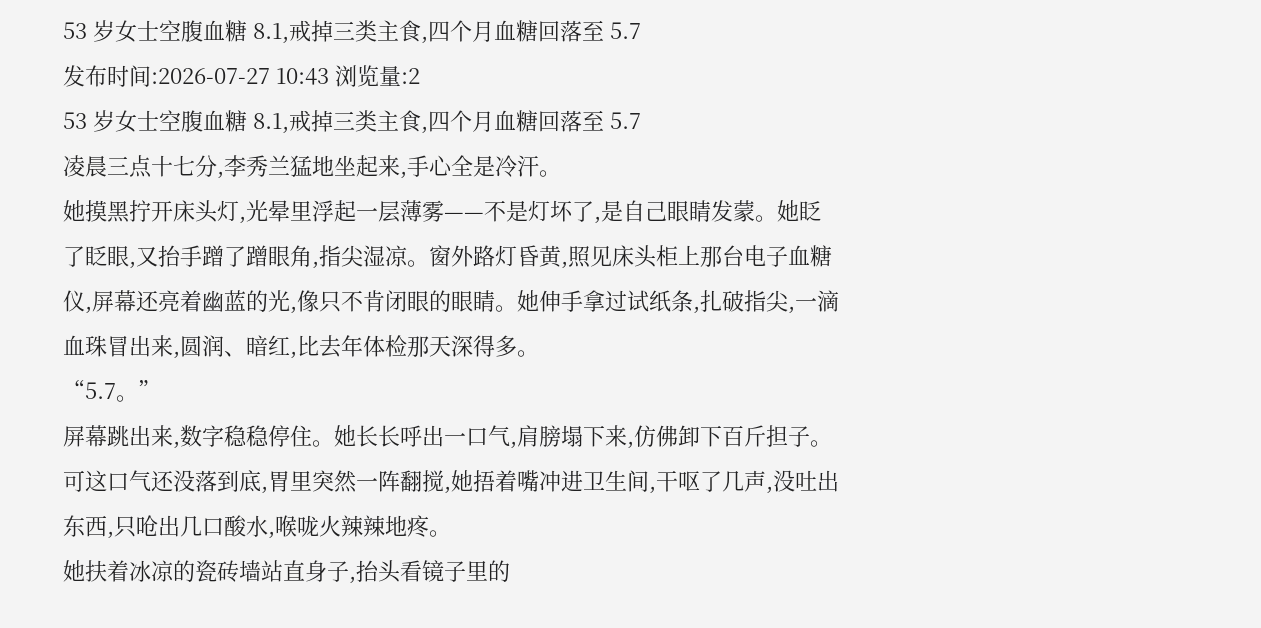53 岁女士空腹血糖 8.1,戒掉三类主食,四个月血糖回落至 5.7
发布时间:2026-07-27 10:43 浏览量:2
53 岁女士空腹血糖 8.1,戒掉三类主食,四个月血糖回落至 5.7
凌晨三点十七分,李秀兰猛地坐起来,手心全是冷汗。
她摸黑拧开床头灯,光晕里浮起一层薄雾——不是灯坏了,是自己眼睛发蒙。她眨了眨眼,又抬手蹭了蹭眼角,指尖湿凉。窗外路灯昏黄,照见床头柜上那台电子血糖仪,屏幕还亮着幽蓝的光,像只不肯闭眼的眼睛。她伸手拿过试纸条,扎破指尖,一滴血珠冒出来,圆润、暗红,比去年体检那天深得多。
“5.7。”
屏幕跳出来,数字稳稳停住。她长长呼出一口气,肩膀塌下来,仿佛卸下百斤担子。可这口气还没落到底,胃里突然一阵翻搅,她捂着嘴冲进卫生间,干呕了几声,没吐出东西,只呛出几口酸水,喉咙火辣辣地疼。
她扶着冰凉的瓷砖墙站直身子,抬头看镜子里的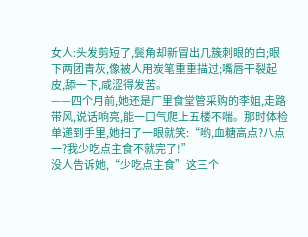女人:头发剪短了,鬓角却新冒出几簇刺眼的白;眼下两团青灰,像被人用炭笔重重描过;嘴唇干裂起皮,舔一下,咸涩得发苦。
——四个月前,她还是厂里食堂管采购的李姐,走路带风,说话响亮,能一口气爬上五楼不喘。那时体检单递到手里,她扫了一眼就笑:“哟,血糖高点?八点一?我少吃点主食不就完了!”
没人告诉她,“少吃点主食”这三个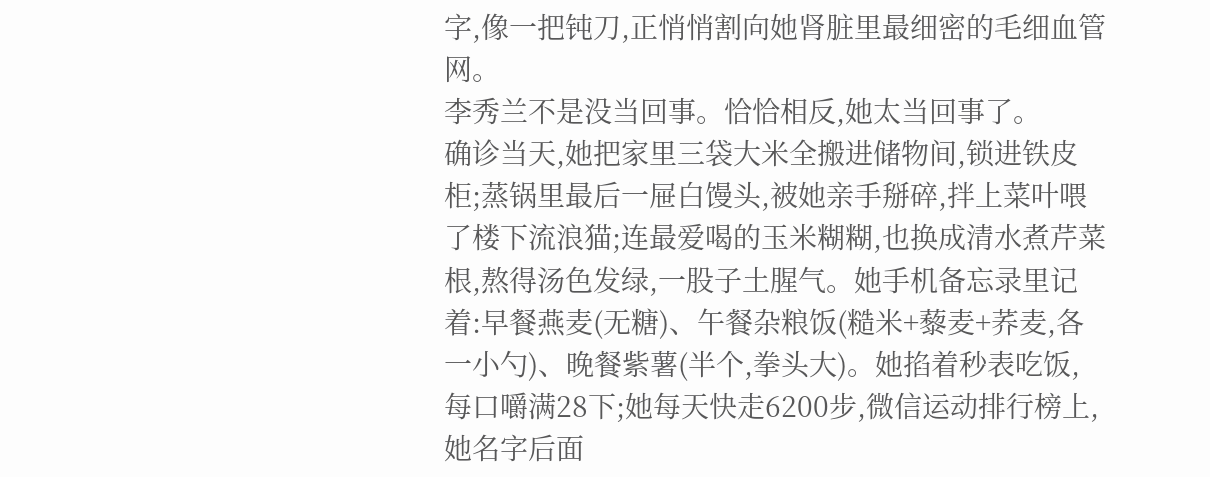字,像一把钝刀,正悄悄割向她肾脏里最细密的毛细血管网。
李秀兰不是没当回事。恰恰相反,她太当回事了。
确诊当天,她把家里三袋大米全搬进储物间,锁进铁皮柜;蒸锅里最后一屉白馒头,被她亲手掰碎,拌上菜叶喂了楼下流浪猫;连最爱喝的玉米糊糊,也换成清水煮芹菜根,熬得汤色发绿,一股子土腥气。她手机备忘录里记着:早餐燕麦(无糖)、午餐杂粮饭(糙米+藜麦+荞麦,各一小勺)、晚餐紫薯(半个,拳头大)。她掐着秒表吃饭,每口嚼满28下;她每天快走6200步,微信运动排行榜上,她名字后面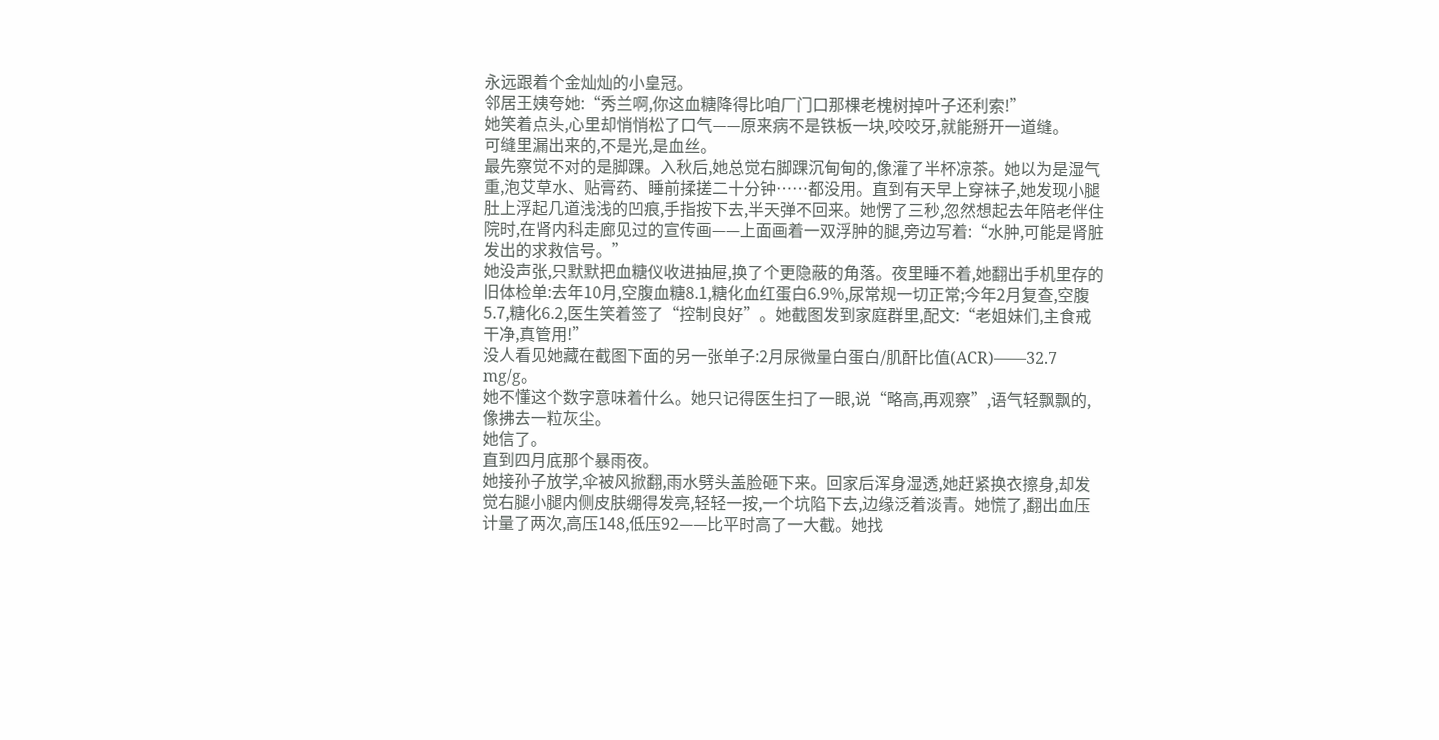永远跟着个金灿灿的小皇冠。
邻居王姨夸她:“秀兰啊,你这血糖降得比咱厂门口那棵老槐树掉叶子还利索!”
她笑着点头,心里却悄悄松了口气——原来病不是铁板一块,咬咬牙,就能掰开一道缝。
可缝里漏出来的,不是光,是血丝。
最先察觉不对的是脚踝。入秋后,她总觉右脚踝沉甸甸的,像灌了半杯凉茶。她以为是湿气重,泡艾草水、贴膏药、睡前揉搓二十分钟……都没用。直到有天早上穿袜子,她发现小腿肚上浮起几道浅浅的凹痕,手指按下去,半天弹不回来。她愣了三秒,忽然想起去年陪老伴住院时,在肾内科走廊见过的宣传画——上面画着一双浮肿的腿,旁边写着:“水肿,可能是肾脏发出的求救信号。”
她没声张,只默默把血糖仪收进抽屉,换了个更隐蔽的角落。夜里睡不着,她翻出手机里存的旧体检单:去年10月,空腹血糖8.1,糖化血红蛋白6.9%,尿常规一切正常;今年2月复查,空腹5.7,糖化6.2,医生笑着签了“控制良好”。她截图发到家庭群里,配文:“老姐妹们,主食戒干净,真管用!”
没人看见她藏在截图下面的另一张单子:2月尿微量白蛋白/肌酐比值(ACR)——32.7 mg/g。
她不懂这个数字意味着什么。她只记得医生扫了一眼,说“略高,再观察”,语气轻飘飘的,像拂去一粒灰尘。
她信了。
直到四月底那个暴雨夜。
她接孙子放学,伞被风掀翻,雨水劈头盖脸砸下来。回家后浑身湿透,她赶紧换衣擦身,却发觉右腿小腿内侧皮肤绷得发亮,轻轻一按,一个坑陷下去,边缘泛着淡青。她慌了,翻出血压计量了两次,高压148,低压92——比平时高了一大截。她找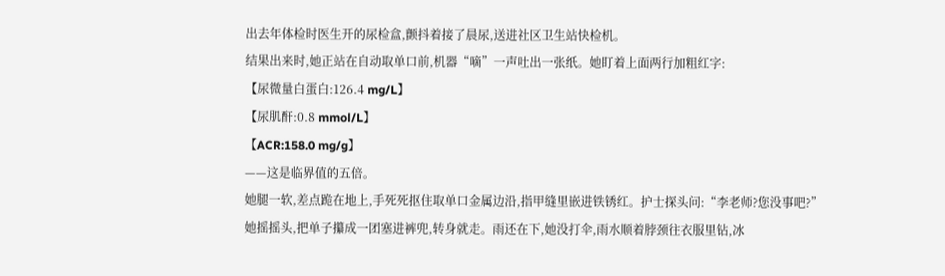出去年体检时医生开的尿检盒,颤抖着接了晨尿,送进社区卫生站快检机。
结果出来时,她正站在自动取单口前,机器“嘀”一声吐出一张纸。她盯着上面两行加粗红字:
【尿微量白蛋白:126.4 mg/L】
【尿肌酐:0.8 mmol/L】
【ACR:158.0 mg/g】
——这是临界值的五倍。
她腿一软,差点跪在地上,手死死抠住取单口金属边沿,指甲缝里嵌进铁锈红。护士探头问:“李老师?您没事吧?”
她摇摇头,把单子攥成一团塞进裤兜,转身就走。雨还在下,她没打伞,雨水顺着脖颈往衣服里钻,冰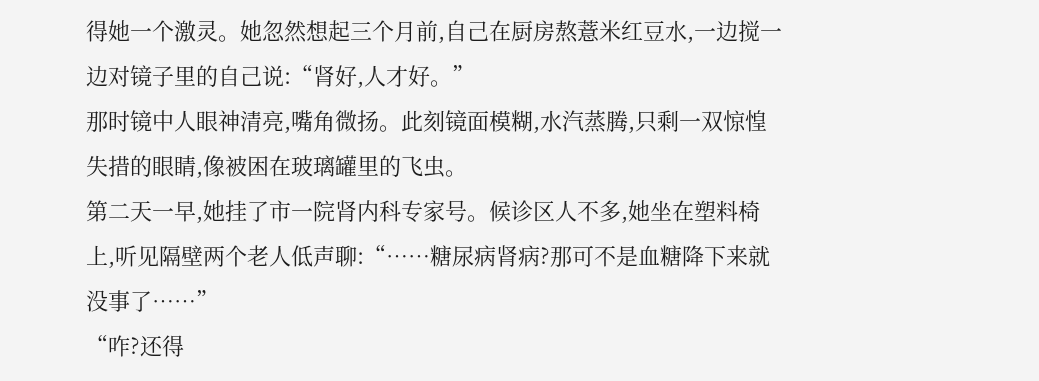得她一个激灵。她忽然想起三个月前,自己在厨房熬薏米红豆水,一边搅一边对镜子里的自己说:“肾好,人才好。”
那时镜中人眼神清亮,嘴角微扬。此刻镜面模糊,水汽蒸腾,只剩一双惊惶失措的眼睛,像被困在玻璃罐里的飞虫。
第二天一早,她挂了市一院肾内科专家号。候诊区人不多,她坐在塑料椅上,听见隔壁两个老人低声聊:“……糖尿病肾病?那可不是血糖降下来就没事了……”
“咋?还得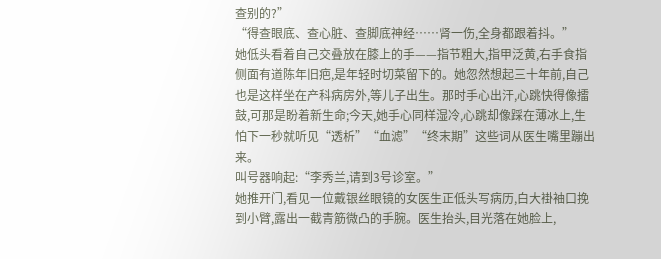查别的?”
“得查眼底、查心脏、查脚底神经……肾一伤,全身都跟着抖。”
她低头看着自己交叠放在膝上的手——指节粗大,指甲泛黄,右手食指侧面有道陈年旧疤,是年轻时切菜留下的。她忽然想起三十年前,自己也是这样坐在产科病房外,等儿子出生。那时手心出汗,心跳快得像擂鼓,可那是盼着新生命;今天,她手心同样湿冷,心跳却像踩在薄冰上,生怕下一秒就听见“透析”“血滤”“终末期”这些词从医生嘴里蹦出来。
叫号器响起:“李秀兰,请到3号诊室。”
她推开门,看见一位戴银丝眼镜的女医生正低头写病历,白大褂袖口挽到小臂,露出一截青筋微凸的手腕。医生抬头,目光落在她脸上,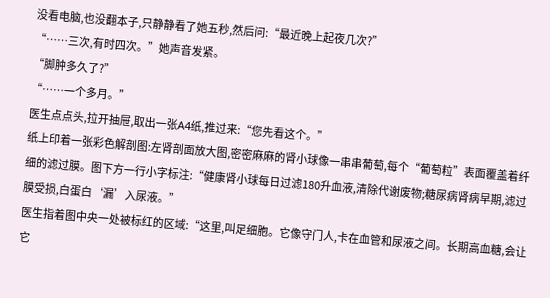没看电脑,也没翻本子,只静静看了她五秒,然后问:“最近晚上起夜几次?”
“……三次,有时四次。”她声音发紧。
“脚肿多久了?”
“……一个多月。”
医生点点头,拉开抽屉,取出一张A4纸,推过来:“您先看这个。”
纸上印着一张彩色解剖图:左肾剖面放大图,密密麻麻的肾小球像一串串葡萄,每个“葡萄粒”表面覆盖着纤细的滤过膜。图下方一行小字标注:“健康肾小球每日过滤180升血液,清除代谢废物;糖尿病肾病早期,滤过膜受损,白蛋白‘漏’入尿液。”
医生指着图中央一处被标红的区域:“这里,叫足细胞。它像守门人,卡在血管和尿液之间。长期高血糖,会让它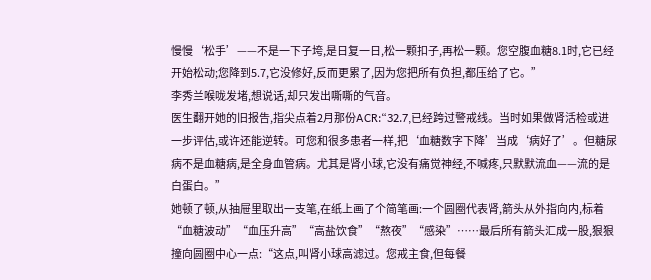慢慢‘松手’——不是一下子垮,是日复一日,松一颗扣子,再松一颗。您空腹血糖8.1时,它已经开始松动;您降到5.7,它没修好,反而更累了,因为您把所有负担,都压给了它。”
李秀兰喉咙发堵,想说话,却只发出嘶嘶的气音。
医生翻开她的旧报告,指尖点着2月那份ACR:“32.7,已经跨过警戒线。当时如果做肾活检或进一步评估,或许还能逆转。可您和很多患者一样,把‘血糖数字下降’当成‘病好了’。但糖尿病不是血糖病,是全身血管病。尤其是肾小球,它没有痛觉神经,不喊疼,只默默流血——流的是白蛋白。”
她顿了顿,从抽屉里取出一支笔,在纸上画了个简笔画:一个圆圈代表肾,箭头从外指向内,标着“血糖波动”“血压升高”“高盐饮食”“熬夜”“感染”……最后所有箭头汇成一股,狠狠撞向圆圈中心一点:“这点,叫肾小球高滤过。您戒主食,但每餐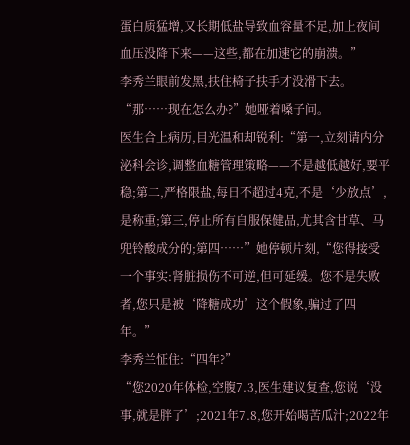蛋白质猛增,又长期低盐导致血容量不足,加上夜间血压没降下来——这些,都在加速它的崩溃。”
李秀兰眼前发黑,扶住椅子扶手才没滑下去。
“那……现在怎么办?”她哑着嗓子问。
医生合上病历,目光温和却锐利:“第一,立刻请内分泌科会诊,调整血糖管理策略——不是越低越好,要平稳;第二,严格限盐,每日不超过4克,不是‘少放点’,是称重;第三,停止所有自服保健品,尤其含甘草、马兜铃酸成分的;第四……”她停顿片刻,“您得接受一个事实:肾脏损伤不可逆,但可延缓。您不是失败者,您只是被‘降糖成功’这个假象,骗过了四年。”
李秀兰怔住:“四年?”
“您2020年体检,空腹7.3,医生建议复查,您说‘没事,就是胖了’;2021年7.8,您开始喝苦瓜汁;2022年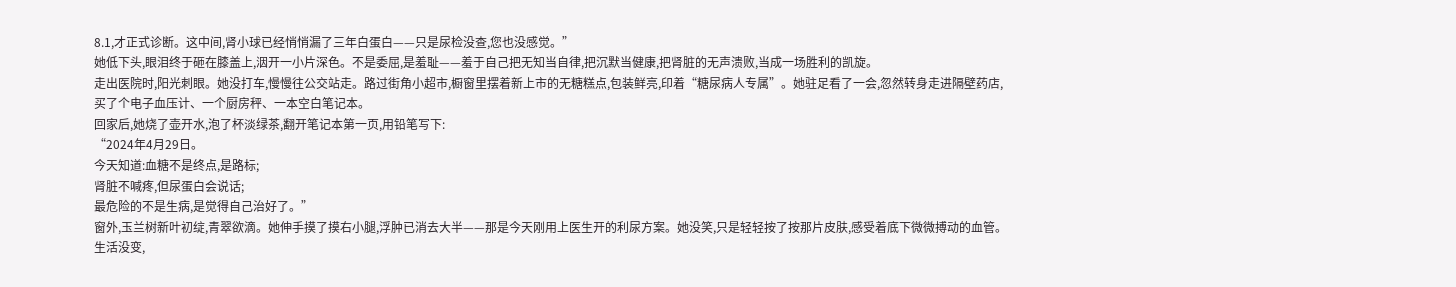8.1,才正式诊断。这中间,肾小球已经悄悄漏了三年白蛋白——只是尿检没查,您也没感觉。”
她低下头,眼泪终于砸在膝盖上,洇开一小片深色。不是委屈,是羞耻——羞于自己把无知当自律,把沉默当健康,把肾脏的无声溃败,当成一场胜利的凯旋。
走出医院时,阳光刺眼。她没打车,慢慢往公交站走。路过街角小超市,橱窗里摆着新上市的无糖糕点,包装鲜亮,印着“糖尿病人专属”。她驻足看了一会,忽然转身走进隔壁药店,买了个电子血压计、一个厨房秤、一本空白笔记本。
回家后,她烧了壶开水,泡了杯淡绿茶,翻开笔记本第一页,用铅笔写下:
“2024年4月29日。
今天知道:血糖不是终点,是路标;
肾脏不喊疼,但尿蛋白会说话;
最危险的不是生病,是觉得自己治好了。”
窗外,玉兰树新叶初绽,青翠欲滴。她伸手摸了摸右小腿,浮肿已消去大半——那是今天刚用上医生开的利尿方案。她没笑,只是轻轻按了按那片皮肤,感受着底下微微搏动的血管。
生活没变,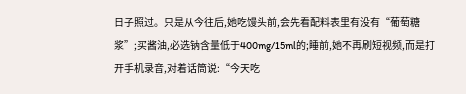日子照过。只是从今往后,她吃馒头前,会先看配料表里有没有“葡萄糖浆”;买酱油,必选钠含量低于400mg/15ml的;睡前,她不再刷短视频,而是打开手机录音,对着话筒说:“今天吃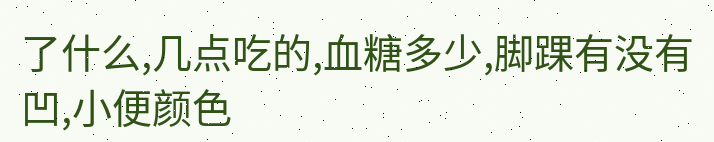了什么,几点吃的,血糖多少,脚踝有没有凹,小便颜色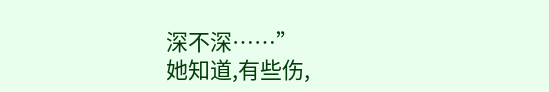深不深……”
她知道,有些伤,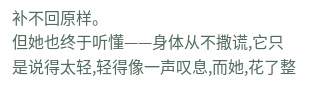补不回原样。
但她也终于听懂——身体从不撒谎,它只是说得太轻,轻得像一声叹息,而她,花了整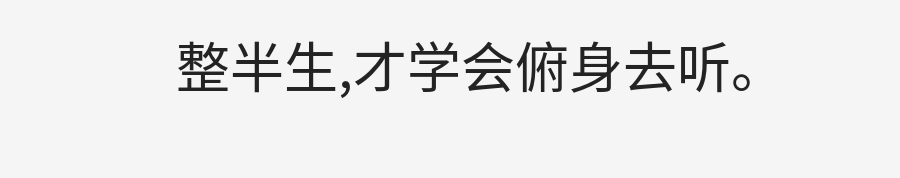整半生,才学会俯身去听。